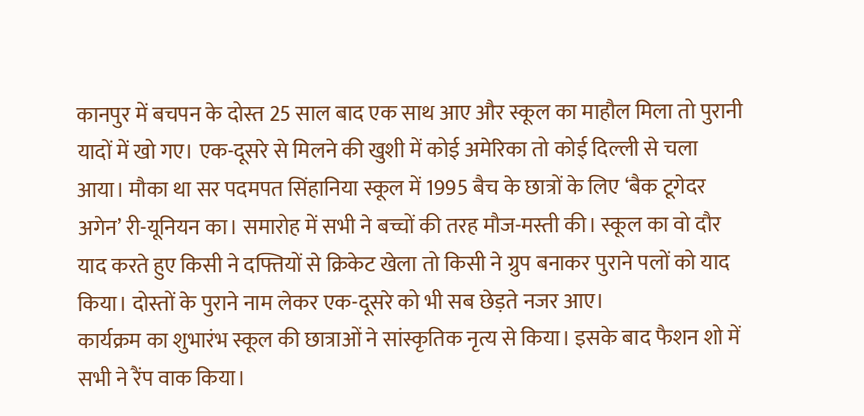कानपुर में बचपन के दोस्त 25 साल बाद एक साथ आए और स्कूल का माहौल मिला तो पुरानी यादों में खो गए। एक-दूसरे से मिलने की खुशी में कोई अमेरिका तो कोई दिल्ली से चला आया। मौका था सर पदमपत सिंहानिया स्कूल में 1995 बैच के छात्रों के लिए ‘बैक टूगेदर अगेन’ री-यूनियन का। समारोह में सभी ने बच्चों की तरह मौज-मस्ती की। स्कूल का वो दौर याद करते हुए किसी ने दफ्तियों से क्रिकेट खेला तो किसी ने ग्रुप बनाकर पुराने पलों को याद किया। दोस्तों के पुराने नाम लेकर एक-दूसरे को भी सब छेड़ते नजर आए।
कार्यक्रम का शुभारंभ स्कूल की छात्राओं ने सांस्कृतिक नृत्य से किया। इसके बाद फैशन शो में सभी ने रैंप वाक किया।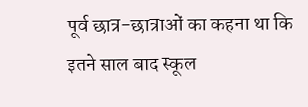पूर्व छात्र-छात्राओं का कहना था कि इतने साल बाद स्कूल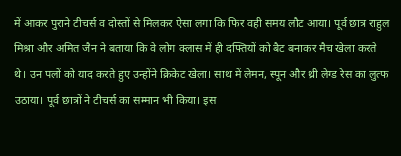में आकर पुराने टीचर्स व दोस्तों से मिलकर ऐसा लगा कि फिर वही समय लौट आया। पूर्व छात्र राहुल मिश्रा और अमित जैन ने बताया कि वे लोग क्लास में ही दफ्तियों को बैट बनाकर मैच खेला करते थे। उन पलों को याद करते हुए उन्होंने क्रिकेट खेला। साथ में लेमन, स्पून और थ्री लेग्ड रेस का लुत्फ उठाया। पूर्व छात्रों ने टीचर्स का सम्मान भी किया। इस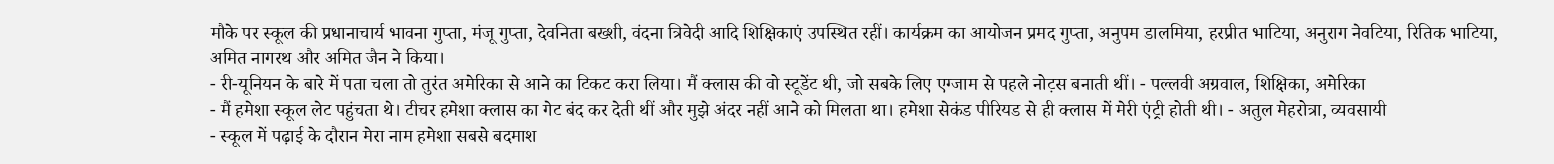मौके पर स्कूल की प्रधानाचार्य भावना गुप्ता, मंजू गुप्ता, देवनिता बख्शी, वंदना त्रिवेदी आदि शिक्षिकाएं उपस्थित रहीं। कार्यक्रम का आयोजन प्रमद गुप्ता, अनुपम डालमिया, हरप्रीत भाटिया, अनुराग नेवटिया, रितिक भाटिया, अमित नागरथ और अमित जैन ने किया।
- री-यूनियन के बारे में पता चला तो तुरंत अमेरिका से आने का टिकट करा लिया। मैं क्लास की वो स्टूडेंट थी, जो सबके लिए एग्जाम से पहले नोट़स बनाती थीं। - पल्लवी अग्रवाल, शिक्षिका, अमेरिका
- मैं हमेशा स्कूल लेट पहुंचता थे। टीचर हमेशा क्लास का गेट बंद कर देती थीं और मुझे अंदर नहीं आने को मिलता था। हमेशा सेकंड पीरियड से ही क्लास में मेरी एंट्री होती थी। - अतुल मेहरोत्रा, व्यवसायी
- स्कूल में पढ़ाई के दौरान मेरा नाम हमेशा सबसे बदमाश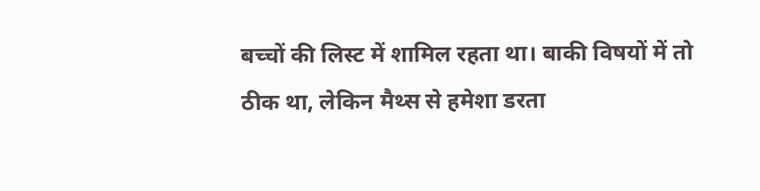बच्चों की लिस्ट में शामिल रहता था। बाकी विषयों में तो ठीक था, लेकिन मैथ्स से हमेशा डरता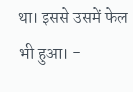था। इससे उसमें फेल भी हुआ। -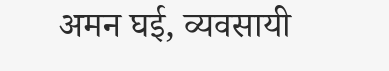अमन घई, व्यवसायी